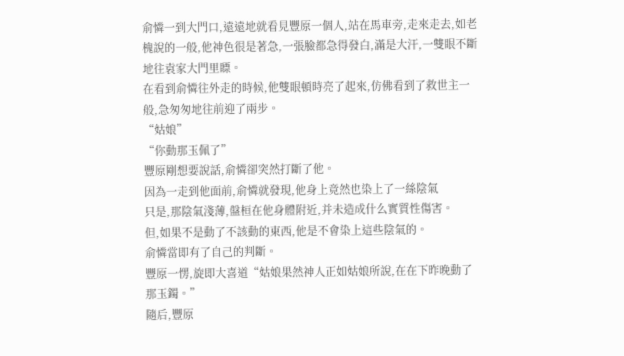俞憐一到大門口,遠遠地就看見豐原一個人,站在馬車旁,走來走去,如老槐說的一般,他神色很是著急,一張臉都急得發白,滿是大汗,一雙眼不斷地往袁家大門里瞟。
在看到俞憐往外走的時候,他雙眼頓時亮了起來,仿佛看到了救世主一般,急匆匆地往前迎了兩步。
“姑娘”
“你動那玉佩了”
豐原剛想要說話,俞憐卻突然打斷了他。
因為一走到他面前,俞憐就發現,他身上竟然也染上了一絲陰氣
只是,那陰氣淺薄,盤桓在他身體附近,并未造成什么實質性傷害。
但,如果不是動了不該動的東西,他是不會染上這些陰氣的。
俞憐當即有了自己的判斷。
豐原一愣,旋即大喜道“姑娘果然神人正如姑娘所說,在在下昨晚動了那玉鐲。”
隨后,豐原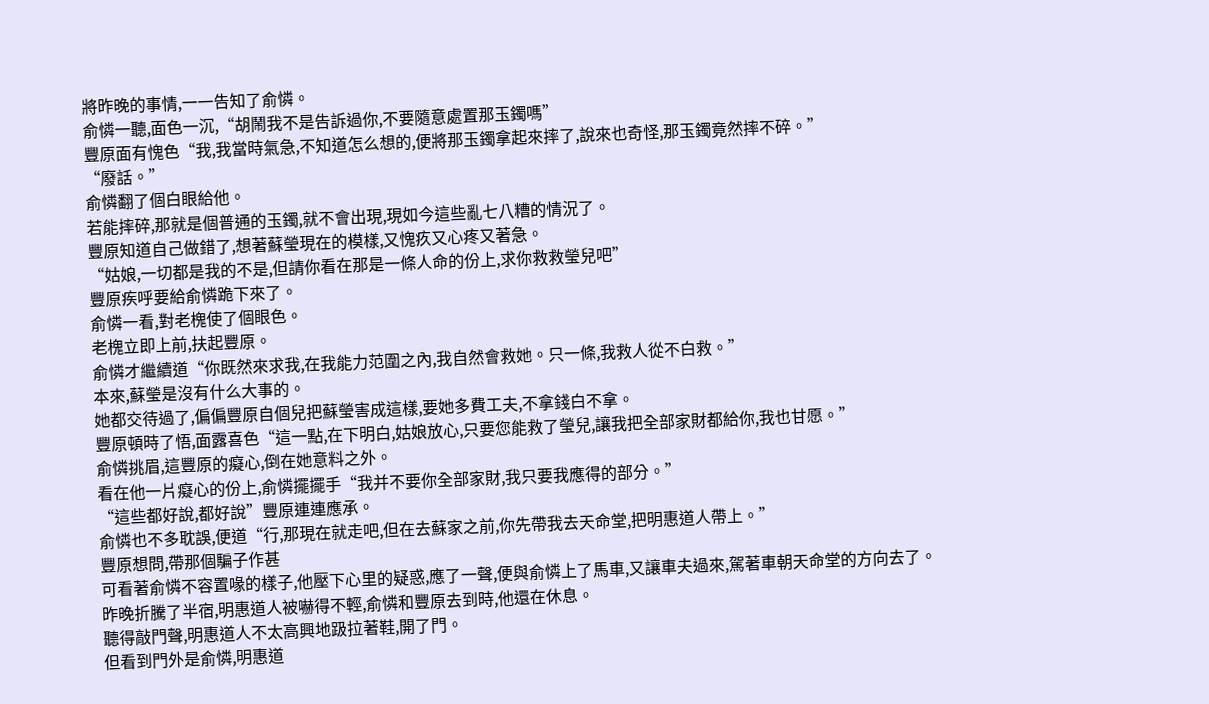將昨晚的事情,一一告知了俞憐。
俞憐一聽,面色一沉,“胡鬧我不是告訴過你,不要隨意處置那玉鐲嗎”
豐原面有愧色“我,我當時氣急,不知道怎么想的,便將那玉鐲拿起來摔了,說來也奇怪,那玉鐲竟然摔不碎。”
“廢話。”
俞憐翻了個白眼給他。
若能摔碎,那就是個普通的玉鐲,就不會出現,現如今這些亂七八糟的情況了。
豐原知道自己做錯了,想著蘇瑩現在的模樣,又愧疚又心疼又著急。
“姑娘,一切都是我的不是,但請你看在那是一條人命的份上,求你救救瑩兒吧”
豐原疾呼要給俞憐跪下來了。
俞憐一看,對老槐使了個眼色。
老槐立即上前,扶起豐原。
俞憐才繼續道“你既然來求我,在我能力范圍之內,我自然會救她。只一條,我救人從不白救。”
本來,蘇瑩是沒有什么大事的。
她都交待過了,偏偏豐原自個兒把蘇瑩害成這樣,要她多費工夫,不拿錢白不拿。
豐原頓時了悟,面露喜色“這一點,在下明白,姑娘放心,只要您能救了瑩兒,讓我把全部家財都給你,我也甘愿。”
俞憐挑眉,這豐原的癡心,倒在她意料之外。
看在他一片癡心的份上,俞憐擺擺手“我并不要你全部家財,我只要我應得的部分。”
“這些都好說,都好說”豐原連連應承。
俞憐也不多耽誤,便道“行,那現在就走吧,但在去蘇家之前,你先帶我去天命堂,把明惠道人帶上。”
豐原想問,帶那個騙子作甚
可看著俞憐不容置喙的樣子,他壓下心里的疑惑,應了一聲,便與俞憐上了馬車,又讓車夫過來,駕著車朝天命堂的方向去了。
昨晚折騰了半宿,明惠道人被嚇得不輕,俞憐和豐原去到時,他還在休息。
聽得敲門聲,明惠道人不太高興地趿拉著鞋,開了門。
但看到門外是俞憐,明惠道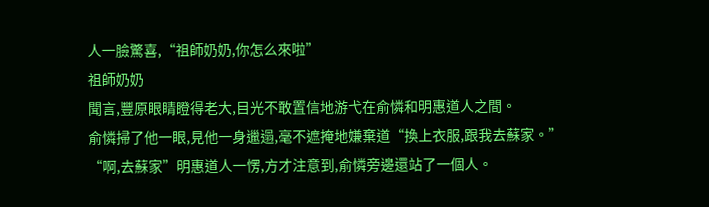人一臉驚喜,“祖師奶奶,你怎么來啦”
祖師奶奶
聞言,豐原眼睛瞪得老大,目光不敢置信地游弋在俞憐和明惠道人之間。
俞憐掃了他一眼,見他一身邋遢,毫不遮掩地嫌棄道“換上衣服,跟我去蘇家。”
“啊,去蘇家”明惠道人一愣,方才注意到,俞憐旁邊還站了一個人。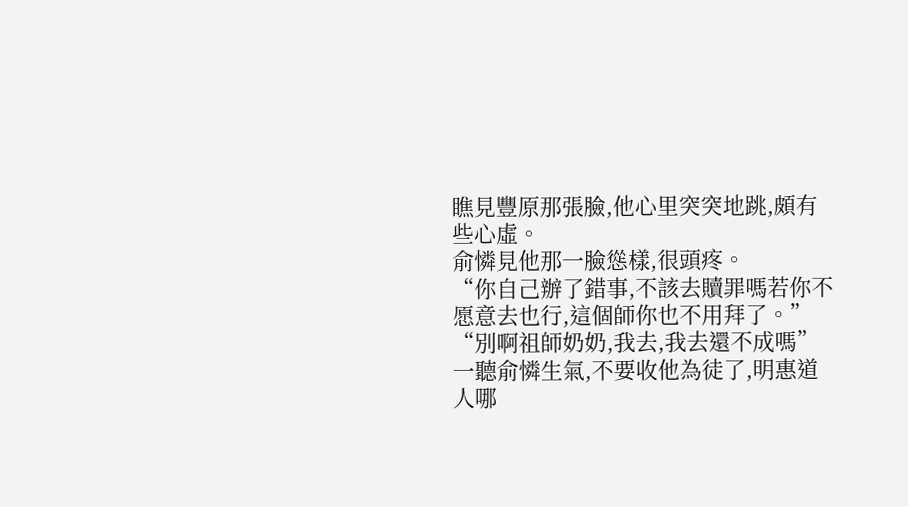瞧見豐原那張臉,他心里突突地跳,頗有些心虛。
俞憐見他那一臉慫樣,很頭疼。
“你自己辦了錯事,不該去贖罪嗎若你不愿意去也行,這個師你也不用拜了。”
“別啊祖師奶奶,我去,我去還不成嗎”
一聽俞憐生氣,不要收他為徒了,明惠道人哪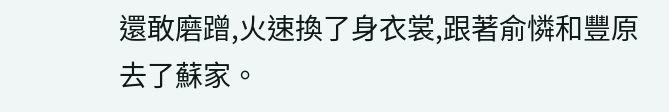還敢磨蹭,火速換了身衣裳,跟著俞憐和豐原去了蘇家。